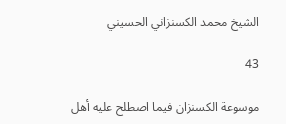الشيخ محمد الكسنزاني الحسيني

43

موسوعة الكسنزان فيما اصطلح عليه أهل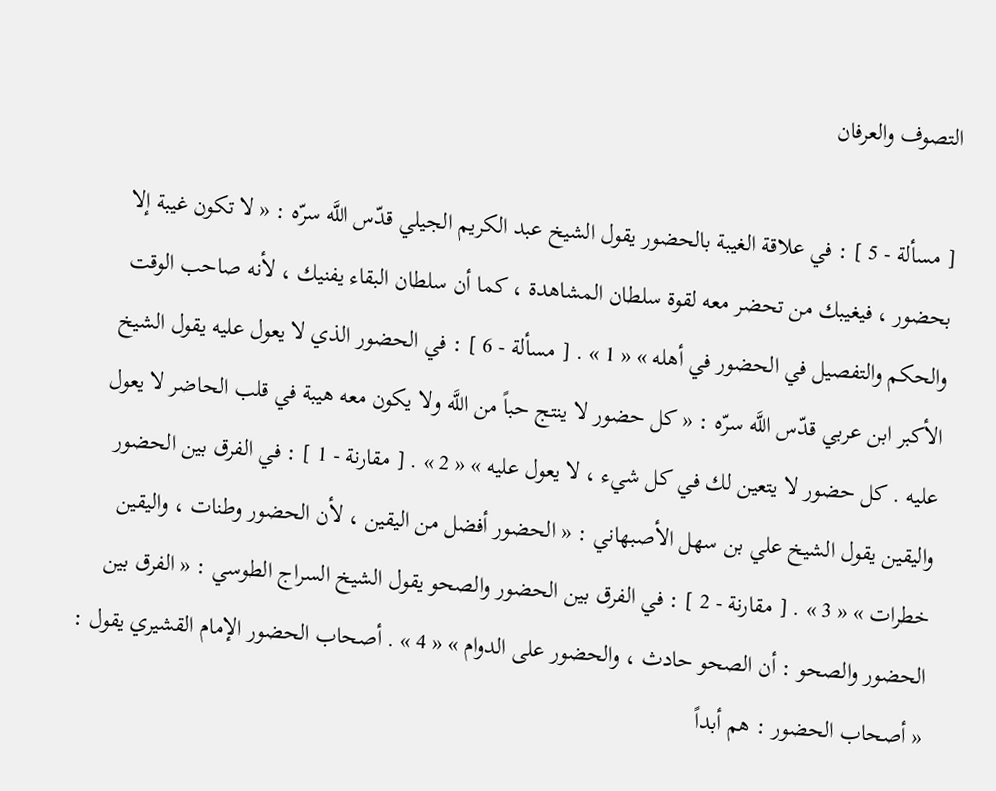التصوف والعرفان

[ مسألة - 5 ] : في علاقة الغيبة بالحضور يقول الشيخ عبد الكريم الجيلي قدّس اللَّه سرّه : « لا تكون غيبة إلا بحضور ، فيغيبك من تحضر معه لقوة سلطان المشاهدة ، كما أن سلطان البقاء يفنيك ، لأنه صاحب الوقت والحكم والتفصيل في الحضور في أهله » « 1 » . [ مسألة - 6 ] : في الحضور الذي لا يعول عليه يقول الشيخ الأكبر ابن عربي قدّس اللَّه سرّه : « كل حضور لا ينتج حباً من اللَّه ولا يكون معه هيبة في قلب الحاضر لا يعول عليه . كل حضور لا يتعين لك في كل شيء ، لا يعول عليه » « 2 » . [ مقارنة - 1 ] : في الفرق بين الحضور واليقين يقول الشيخ علي بن سهل الأصبهاني : « الحضور أفضل من اليقين ، لأن الحضور وطنات ، واليقين خطرات » « 3 » . [ مقارنة - 2 ] : في الفرق بين الحضور والصحو يقول الشيخ السراج الطوسي : « الفرق بين الحضور والصحو : أن الصحو حادث ، والحضور على الدوام » « 4 » . أصحاب الحضور الإمام القشيري يقول : « أصحاب الحضور : هم أبداً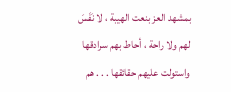بمشهد العز بنعت الهيبة ، لا نَفَسَ لهم ولا راحة ، أحاط بهم سرادقها واستولت عليهم حقائقها . . . هم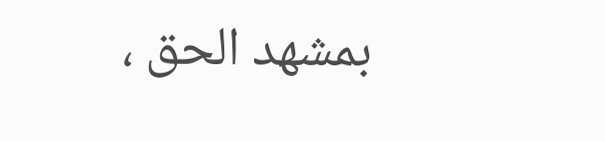بمشهد الحق ،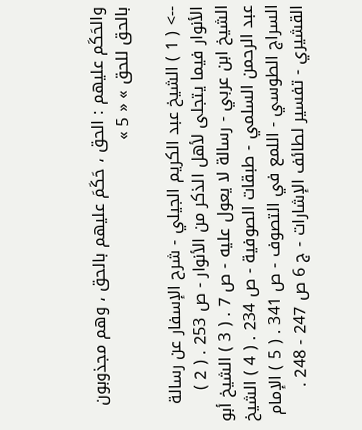والحَكَم عليهم : الحق ، حَكَمَ عليهم بالحق ، وهم مجذوبون بالحق للحق » « 5 »

--> ( 1 ) الشيخ عبد الكريم الجيلي - شرح الإسفار عن رسالة الأنوار فيما يتجلى لأهل الذكر من الأنوار - ص 253 . ( 2 ) الشيخ ابن عربي - رسالة لا يعول عليه - ص 7 . ( 3 ) الشيخ أبو عبد الرحمن السلمي - طبقات الصوفية - ص 234 . ( 4 ) الشيخ السراج الطوسي - اللمع في التصوف - ص 341 . ( 5 ) الإمام القشيري - تفسير لطائف الإشارات - ج 6 ص 247 - 248 .